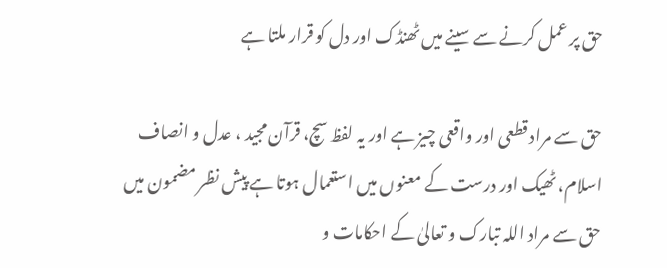حق پر عمل کرنے سے سینے میں ٹھنڈک اور دل کو قرار ملتا ہے

حق سے مراد قطعی اور واقعی چیز ہے اور یہ لفظ سچ، قرآن مجید ، عدل و انصاف اسلام، ٹھیک اور درست کے معنوں میں استعمال ہوتا ہے پیش نظر مضمون میں حق سے مراد اللہ تبارک و تعالیٰ کے احکامات و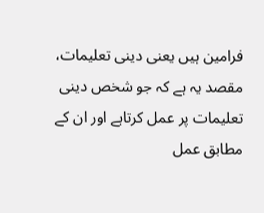فرامین ہیں یعنی دینی تعلیمات، مقصد یہ ہے کہ جو شخص دینی تعلیمات پر عمل کرتاہے اور ان کے مطابق عمل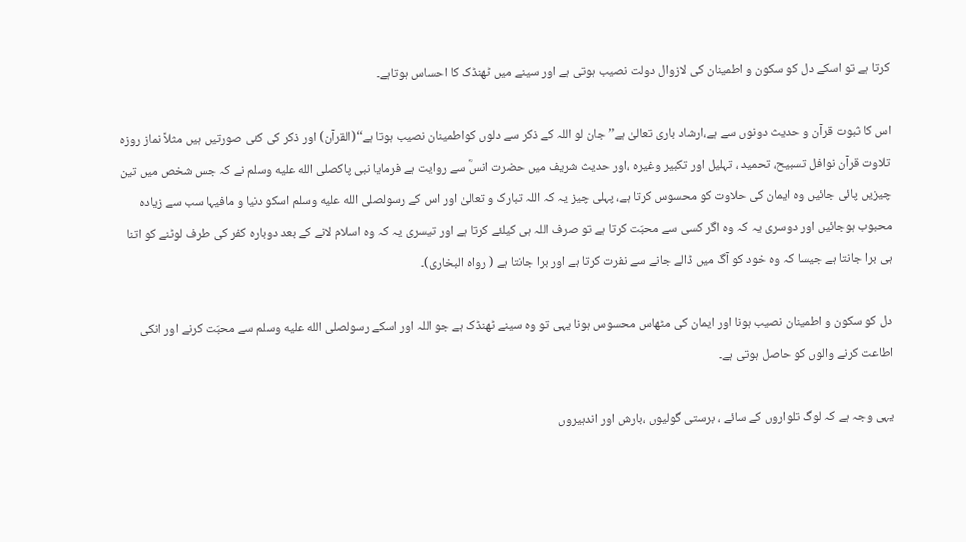کرتا ہے تو اسکے دل کو سکون و اطمینان کی لازوال دولت نصیب ہوتی ہے اور سینے میں ٹھنڈک کا احساس ہوتاہے۔

اس کا ثبوت قرآن و حدیث دونوں سے ہے،ارشاد باری تعالیٰ ہے’’ جان لو اللہ کے ذکر سے دلوں کواطمینان نصیب ہوتا ہے‘‘(القرآن) اور ذکر کی کئی صورتیں ہیں مثلاً نماز روزہ تلاوت قرآن نوافل تسبیح، تحمید ، تہلیل اور تکبیر وغیرہ ،اور حدیث شریف میں حضرت انسؓ سے روایت ہے فرمایا نبی پاکصلى الله عليه وسلم نے کہ جس شخص میں تین چیزیں پائی جائیں وہ ایمان کی حلاوت کو محسوس کرتا ہے، پہلی چیز یہ کہ اللہ تبارک و تعالیٰ اور اس کے رسولصلى الله عليه وسلم اسکو دنیا و مافیہا سب سے زیادہ محبوب ہوجائیں اور دوسری یہ کہ وہ اگر کسی سے محبّت کرتا ہے تو صرف اللہ ہی کیلئے کرتا ہے اور تیسری یہ کہ وہ اسلام لانے کے بعد دوبارہ کفر کی طرف لوٹنے کو اتنا ہی برا جانتا ہے جیسا کہ وہ خود کو آگ میں ڈالے جانے سے نفرت کرتا ہے اور برا جانتا ہے ( رواہ البخاری)۔

دل کو سکون و اطمینان نصیب ہونا اور ایمان کی مٹھاس محسوس ہونا یہی تو وہ سینے ٹھنڈک ہے جو اللہ اور اسکے رسولصلى الله عليه وسلم سے محبّت کرنے اور انکی اطاعت کرنے والوں کو حاصل ہوتی ہے۔

یہی وجہ ہے کہ لوگ تلواروں کے سائے ، برستی گولیوں ،بارش اور اندہیروں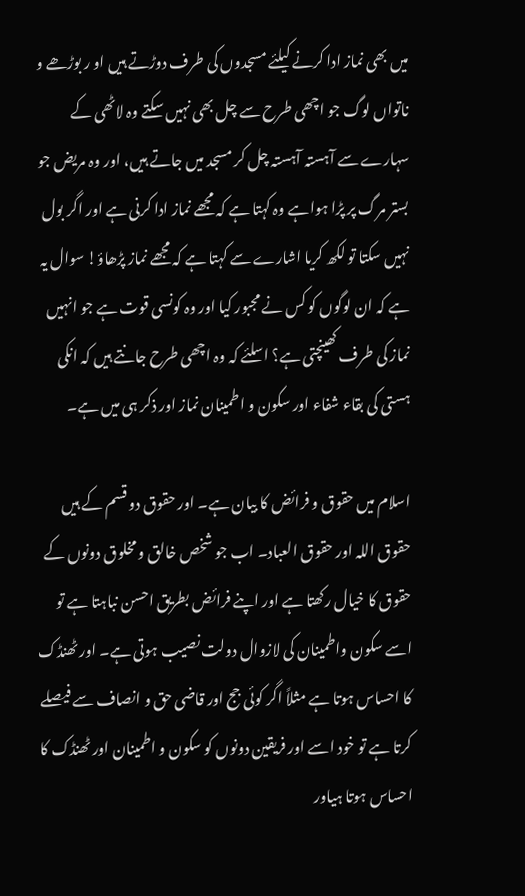میں بھی نماز ادا کرنے کیلئے مسجدوں کی طرف دوڑتے ہیں او ر بوڑھے و ناتواں لوگ جو اچھی طرح سے چل بھی نہیں سکتے وہ لاٹھی کے سہارے سے آہستہ آہستہ چل کر مسجد میں جاتے ہیں، اور وہ مریض جو بستر مرگ پر پڑا ہواہے وہ کہتا ہے کہ مجھے نماز ادا کرنی ہے اور اگر بول نہیں سکتا تو لکھ کریا اشارے سے کہتا ہے کہ مجھے نماز پڑھاؤ! سوال یہ ہے کہ ان لوگوں کو کس نے مجبور کیا اور وہ کونسی قوت ہے جو انہیں نماز کی طرف کھینچتی ہے؟ اسلئے کہ وہ اچھی طرح جانتے ہیں کہ انکی ہستی کی بقاء شفاء اور سکون و اطمینان نماز اور ذکر ہی میں ہے۔

اسلام میں حقوق و فرائض کا بیان ہے۔ اور حقوق دو قسم کے ہیں حقوق اللہ اور حقوق العباد۔ اب جو شخص خالق و مخلوق دونوں کے حقوق کا خیال رکھتا ہے اور اپنے فرائض بطریق احسن نباہتا ہے تو اسے سکون واطمینان کی لازوال دولت نصیب ہوتی ہے۔ اور ٹھنڈک کا احساس ہوتا ہے مثلاً اگر کوئی جج اور قاضی حق و انصاف سے فیصلے کرتا ہے تو خود اسے اور فریقین دونوں کو سکون و اطمینان اور ٹھنڈک کا احساس ہوتا ہیاور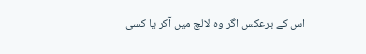اس کے برعکس اگر وہ لالچ میں آکر یا کسی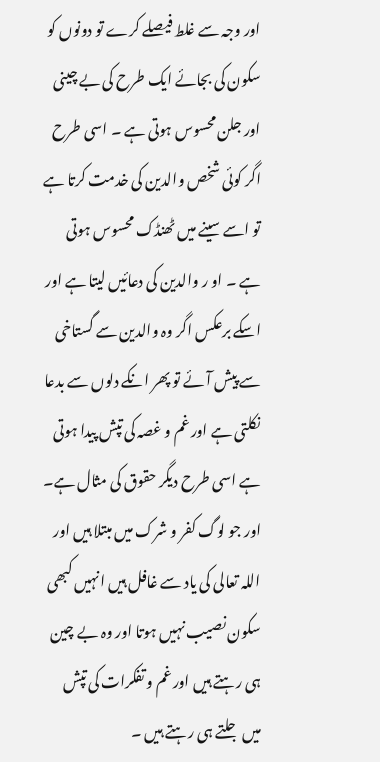اور وجہ سے غلط فیصلے کرے تو دونوں کو سکون کی بجائے ایک طرح کی بے چینی اور جلن محسوس ہوتی ہے ۔ اسی طرح اگر کوئی شخص والدین کی خدمت کرتا ہے تو اسے سینے میں ٹھنڈک محسوس ہوتی ہے ۔ او ر والدین کی دعائیں لیتا ہے اور اسکے برعکس اگر وہ والدین سے گستاخی سے پیش آئے تو پھر انکے دلوں سے بدعا نکلتی ہے اور غم و غصہ کی تپش پیدا ہوتی ہے اسی طرح دیگر حقوق کی مثال ہے۔ اور جو لوگ کفر و شرک میں مبتلا ہیں اور اللہ تعالی کی یاد سے غافل ہیں انہیں کبھی سکون نصیب نہیں ہوتا اور وہ بے چین ہی رہتے ہیں اور غم و تفکرات کی تپش میں جلتے ہی رہتے ہیں ۔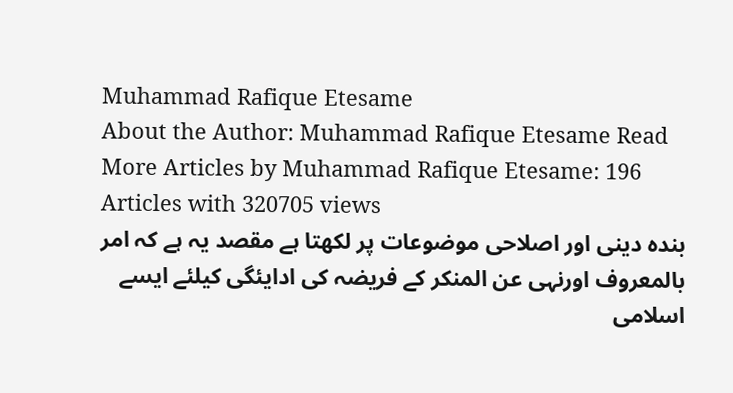Muhammad Rafique Etesame
About the Author: Muhammad Rafique Etesame Read More Articles by Muhammad Rafique Etesame: 196 Articles with 320705 views
بندہ دینی اور اصلاحی موضوعات پر لکھتا ہے مقصد یہ ہے کہ امر بالمعروف اورنہی عن المنکر کے فریضہ کی ادایئگی کیلئے ایسے اسلامی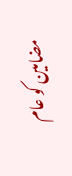مضامین کو عام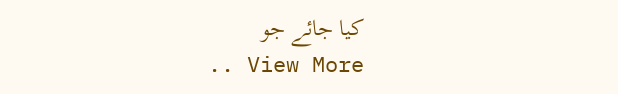کیا جائے جو
.. View More